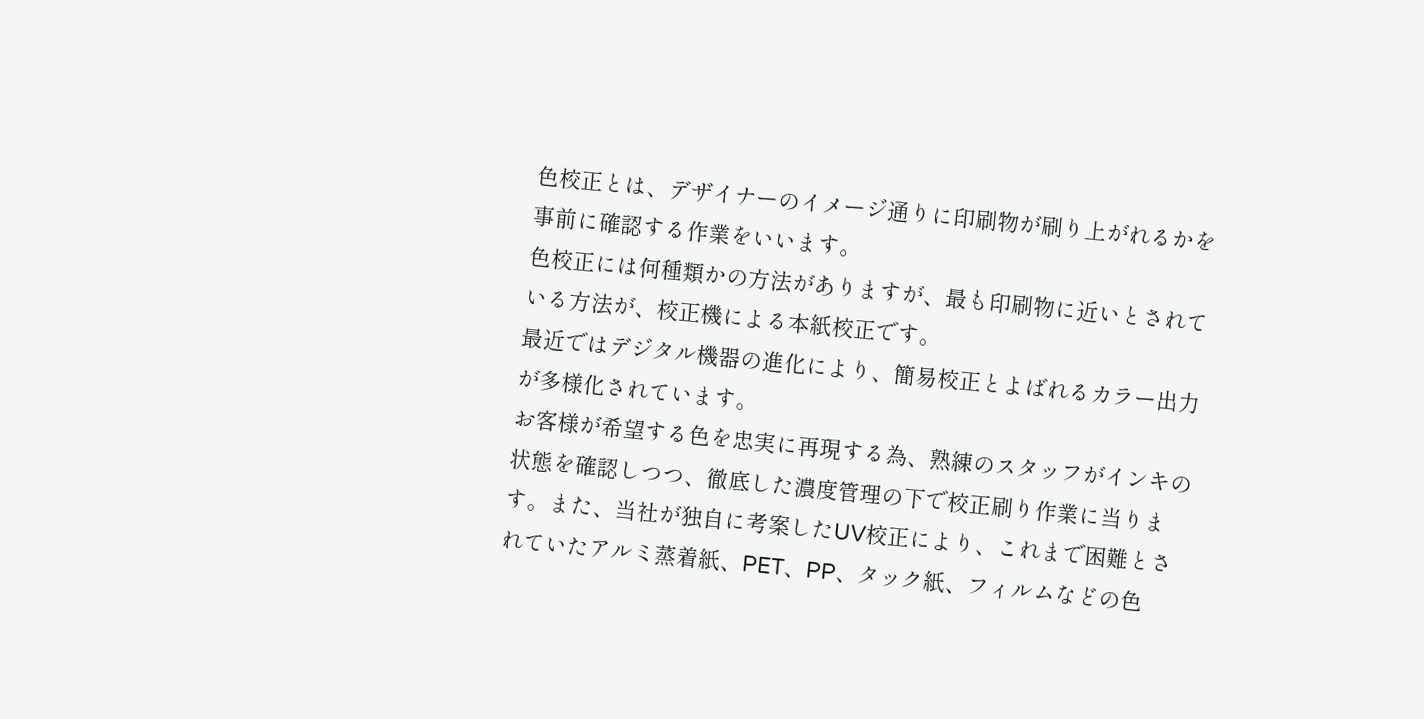色校正とは、デザイナーのイメージ通りに印刷物が刷り上がれるかを事前に確認する作業をいいます。
色校正には何種類かの方法がありますが、最も印刷物に近いとされている方法が、校正機による本紙校正です。
最近ではデジタル機器の進化により、簡易校正とよばれるカラー出力が多様化されています。
お客様が希望する色を忠実に再現する為、熟練のスタッフがインキの状態を確認しつつ、徹底した濃度管理の下で校正刷り作業に当ります。また、当社が独自に考案したUV校正により、これまで困難とされていたアルミ蒸着紙、PET、PP、タック紙、フィルムなどの色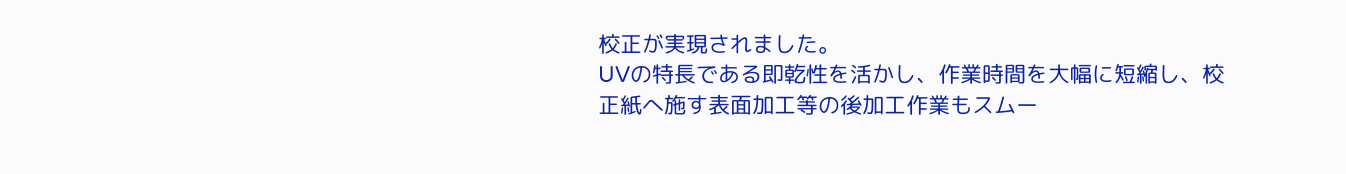校正が実現されました。
UVの特長である即乾性を活かし、作業時間を大幅に短縮し、校正紙へ施す表面加工等の後加工作業もスムー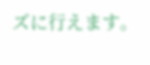ズに行えます。